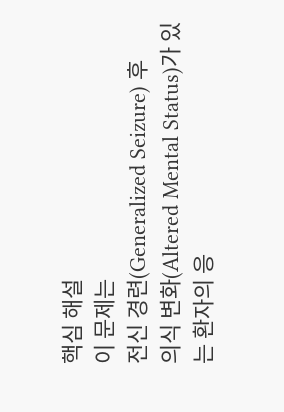핵심 해설
이 문제는
전신 경련(Generalized Seizure) 후
의식 변화(Altered Mental Status)가 있는 환자의 응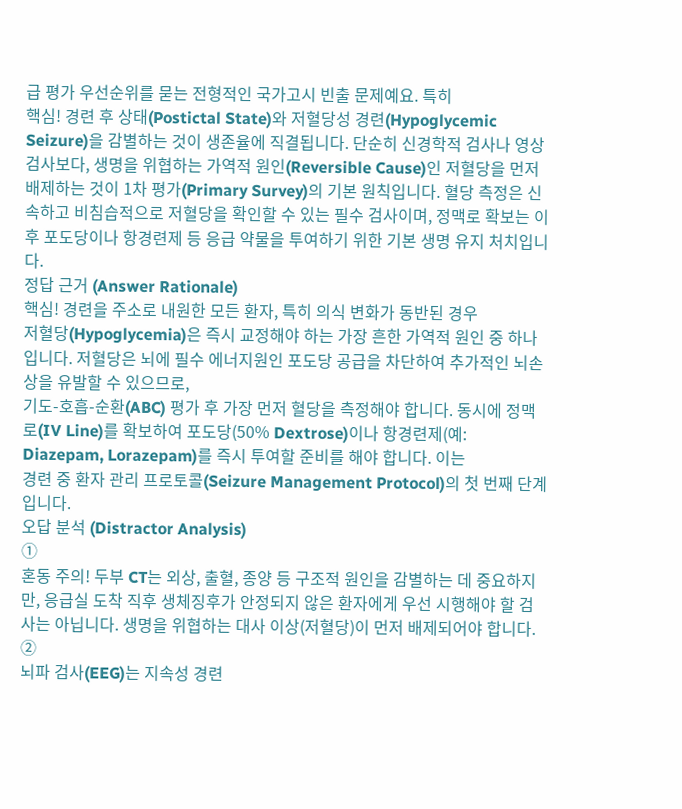급 평가 우선순위를 묻는 전형적인 국가고시 빈출 문제예요. 특히
핵심! 경련 후 상태(Postictal State)와 저혈당성 경련(Hypoglycemic Seizure)을 감별하는 것이 생존율에 직결됩니다. 단순히 신경학적 검사나 영상 검사보다, 생명을 위협하는 가역적 원인(Reversible Cause)인 저혈당을 먼저 배제하는 것이 1차 평가(Primary Survey)의 기본 원칙입니다. 혈당 측정은 신속하고 비침습적으로 저혈당을 확인할 수 있는 필수 검사이며, 정맥로 확보는 이후 포도당이나 항경련제 등 응급 약물을 투여하기 위한 기본 생명 유지 처치입니다.
정답 근거 (Answer Rationale)
핵심! 경련을 주소로 내원한 모든 환자, 특히 의식 변화가 동반된 경우
저혈당(Hypoglycemia)은 즉시 교정해야 하는 가장 흔한 가역적 원인 중 하나입니다. 저혈당은 뇌에 필수 에너지원인 포도당 공급을 차단하여 추가적인 뇌손상을 유발할 수 있으므로,
기도-호흡-순환(ABC) 평가 후 가장 먼저 혈당을 측정해야 합니다. 동시에 정맥로(IV Line)를 확보하여 포도당(50% Dextrose)이나 항경련제(예: Diazepam, Lorazepam)를 즉시 투여할 준비를 해야 합니다. 이는
경련 중 환자 관리 프로토콜(Seizure Management Protocol)의 첫 번째 단계입니다.
오답 분석 (Distractor Analysis)
①
혼동 주의! 두부 CT는 외상, 출혈, 종양 등 구조적 원인을 감별하는 데 중요하지만, 응급실 도착 직후 생체징후가 안정되지 않은 환자에게 우선 시행해야 할 검사는 아닙니다. 생명을 위협하는 대사 이상(저혈당)이 먼저 배제되어야 합니다.
②
뇌파 검사(EEG)는 지속성 경련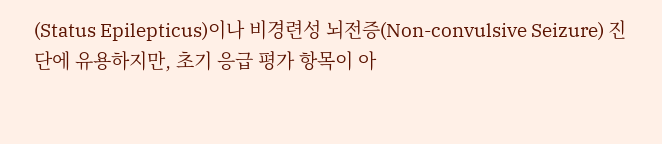(Status Epilepticus)이나 비경련성 뇌전증(Non-convulsive Seizure) 진단에 유용하지만, 초기 응급 평가 항목이 아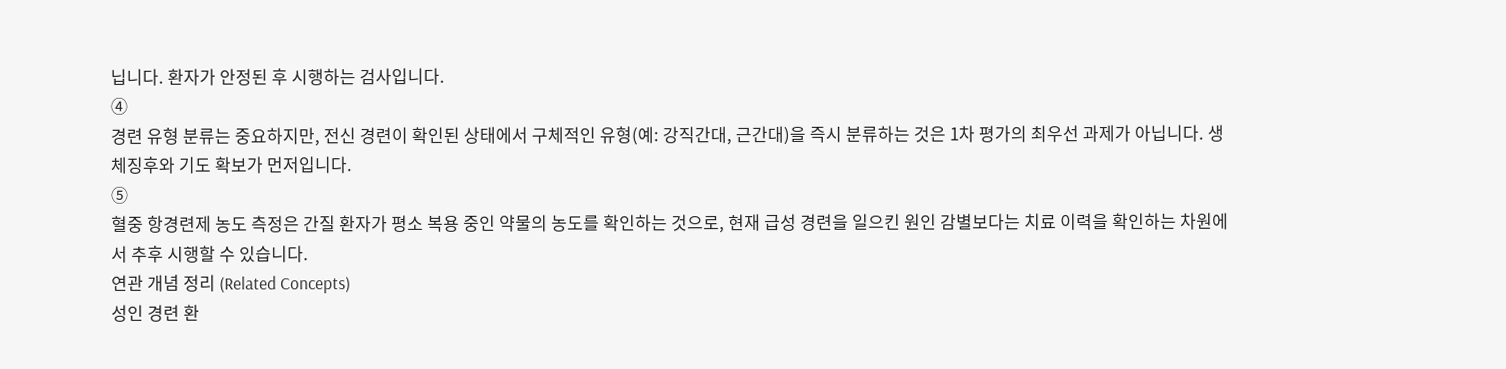닙니다. 환자가 안정된 후 시행하는 검사입니다.
④
경련 유형 분류는 중요하지만, 전신 경련이 확인된 상태에서 구체적인 유형(예: 강직간대, 근간대)을 즉시 분류하는 것은 1차 평가의 최우선 과제가 아닙니다. 생체징후와 기도 확보가 먼저입니다.
⑤
혈중 항경련제 농도 측정은 간질 환자가 평소 복용 중인 약물의 농도를 확인하는 것으로, 현재 급성 경련을 일으킨 원인 감별보다는 치료 이력을 확인하는 차원에서 추후 시행할 수 있습니다.
연관 개념 정리 (Related Concepts)
성인 경련 환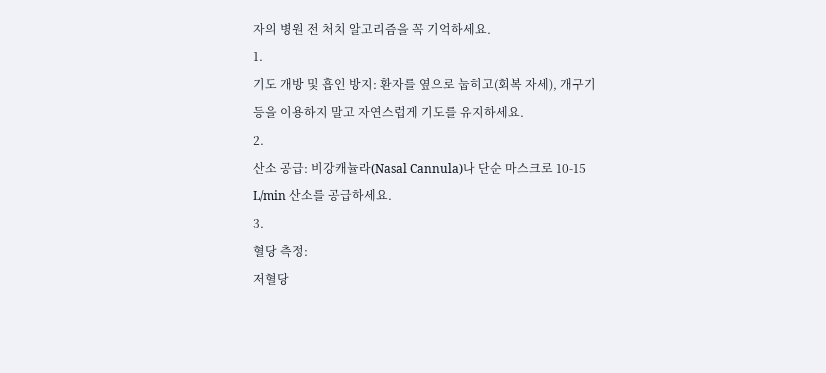자의 병원 전 처치 알고리즘을 꼭 기억하세요.
1.
기도 개방 및 흡인 방지: 환자를 옆으로 눕히고(회복 자세), 개구기 등을 이용하지 말고 자연스럽게 기도를 유지하세요.
2.
산소 공급: 비강캐뉼라(Nasal Cannula)나 단순 마스크로 10-15 L/min 산소를 공급하세요.
3.
혈당 측정:
저혈당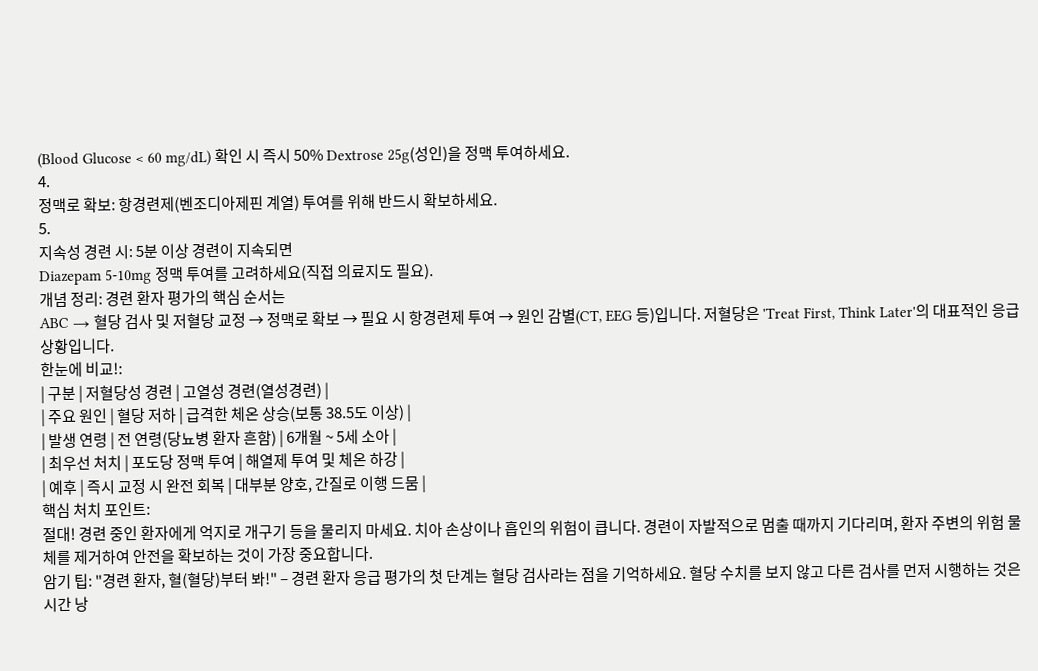(Blood Glucose < 60 mg/dL) 확인 시 즉시 50% Dextrose 25g(성인)을 정맥 투여하세요.
4.
정맥로 확보: 항경련제(벤조디아제핀 계열) 투여를 위해 반드시 확보하세요.
5.
지속성 경련 시: 5분 이상 경련이 지속되면
Diazepam 5-10mg 정맥 투여를 고려하세요(직접 의료지도 필요).
개념 정리: 경련 환자 평가의 핵심 순서는
ABC → 혈당 검사 및 저혈당 교정 → 정맥로 확보 → 필요 시 항경련제 투여 → 원인 감별(CT, EEG 등)입니다. 저혈당은 'Treat First, Think Later'의 대표적인 응급 상황입니다.
한눈에 비교!:
| 구분 | 저혈당성 경련 | 고열성 경련(열성경련) |
| 주요 원인 | 혈당 저하 | 급격한 체온 상승(보통 38.5도 이상) |
| 발생 연령 | 전 연령(당뇨병 환자 흔함) | 6개월 ~ 5세 소아 |
| 최우선 처치 | 포도당 정맥 투여 | 해열제 투여 및 체온 하강 |
| 예후 | 즉시 교정 시 완전 회복 | 대부분 양호, 간질로 이행 드뭄 |
핵심 처치 포인트:
절대! 경련 중인 환자에게 억지로 개구기 등을 물리지 마세요. 치아 손상이나 흡인의 위험이 큽니다. 경련이 자발적으로 멈출 때까지 기다리며, 환자 주변의 위험 물체를 제거하여 안전을 확보하는 것이 가장 중요합니다.
암기 팁: "경련 환자, 혈(혈당)부터 봐!" – 경련 환자 응급 평가의 첫 단계는 혈당 검사라는 점을 기억하세요. 혈당 수치를 보지 않고 다른 검사를 먼저 시행하는 것은 시간 낭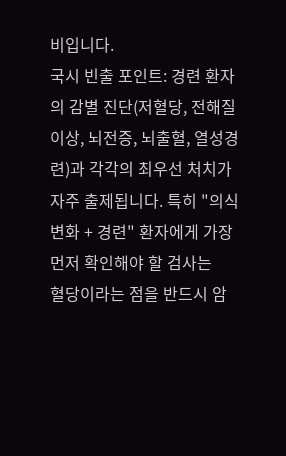비입니다.
국시 빈출 포인트: 경련 환자의 감별 진단(저혈당, 전해질 이상, 뇌전증, 뇌출혈, 열성경련)과 각각의 최우선 처치가 자주 출제됩니다. 특히 "의식 변화 + 경련" 환자에게 가장 먼저 확인해야 할 검사는
혈당이라는 점을 반드시 암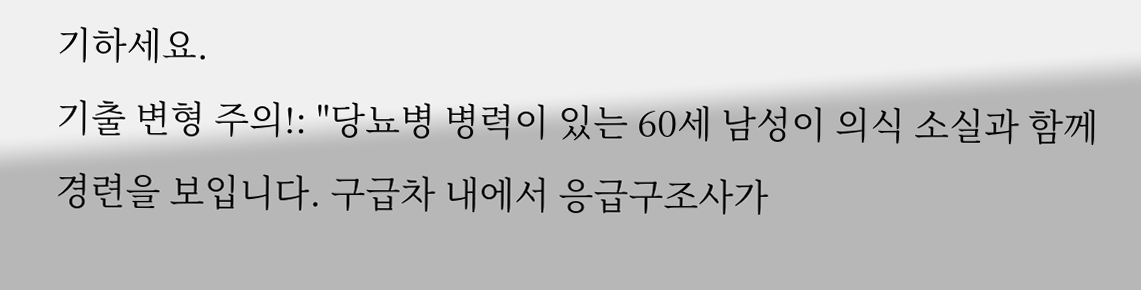기하세요.
기출 변형 주의!: "당뇨병 병력이 있는 60세 남성이 의식 소실과 함께 경련을 보입니다. 구급차 내에서 응급구조사가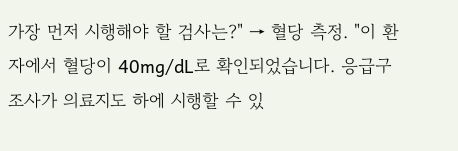가장 먼저 시행해야 할 검사는?" → 혈당 측정. "이 환자에서 혈당이 40mg/dL로 확인되었습니다. 응급구조사가 의료지도 하에 시행할 수 있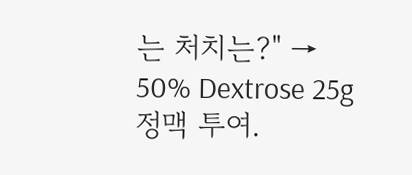는 처치는?" → 50% Dextrose 25g 정맥 투여.